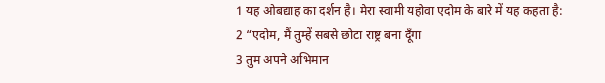1 यह ओबद्याह का दर्शन है। मेरा स्वामी यहोवा एदोम के बारे में यह कहता है:
2 “एदोम, मैं तुम्हें सबसे छोटा राष्ट्र बना दूँगा
3 तुम अपने अभिमान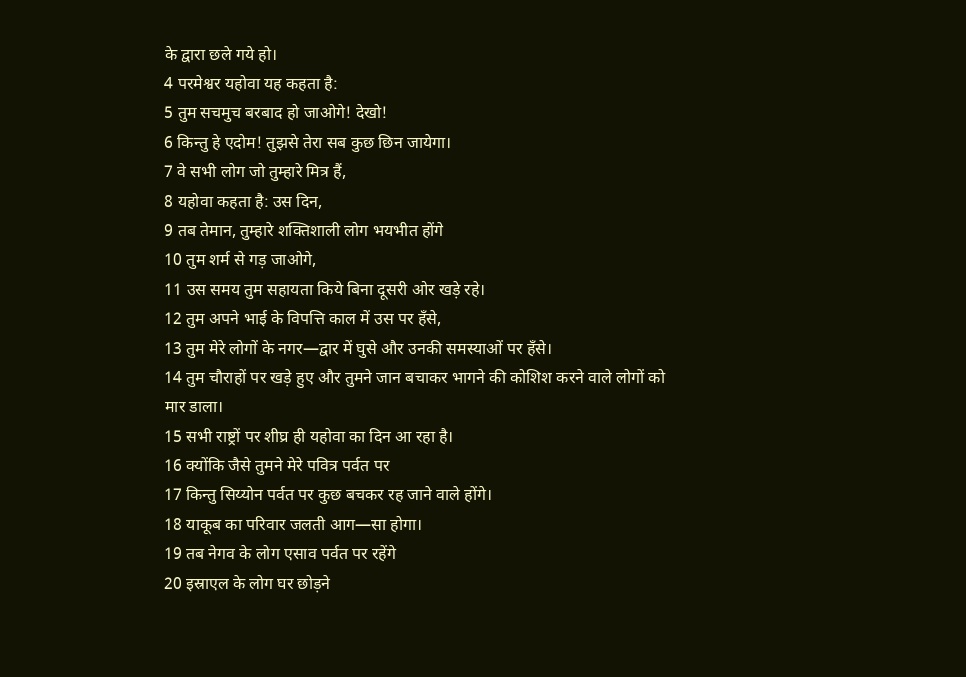के द्वारा छले गये हो।
4 परमेश्वर यहोवा यह कहता है:
5 तुम सचमुच बरबाद हो जाओगे! देखो!
6 किन्तु हे एदोम! तुझसे तेरा सब कुछ छिन जायेगा।
7 वे सभी लोग जो तुम्हारे मित्र हैं,
8 यहोवा कहता है: उस दिन,
9 तब तेमान, तुम्हारे शक्तिशाली लोग भयभीत होंगे
10 तुम शर्म से गड़ जाओगे,
11 उस समय तुम सहायता किये बिना दूसरी ओर खड़े रहे।
12 तुम अपने भाई के विपत्ति काल में उस पर हँसे,
13 तुम मेरे लोगों के नगर—द्वार में घुसे और उनकी समस्याओं पर हँसे।
14 तुम चौराहों पर खड़े हुए और तुमने जान बचाकर भागने की कोशिश करने वाले लोगों को मार डाला।
15 सभी राष्ट्रों पर शीघ्र ही यहोवा का दिन आ रहा है।
16 क्योंकि जैसे तुमने मेरे पवित्र पर्वत पर
17 किन्तु सिय्योन पर्वत पर कुछ बचकर रह जाने वाले होंगे।
18 याकूब का परिवार जलती आग—सा होगा।
19 तब नेगव के लोग एसाव पर्वत पर रहेंगे
20 इस्राएल के लोग घर छोड़ने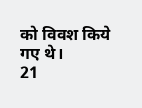को विवश किये गए थे।
21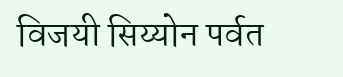विजयी सिय्योन पर्वत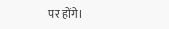पर होंगे।